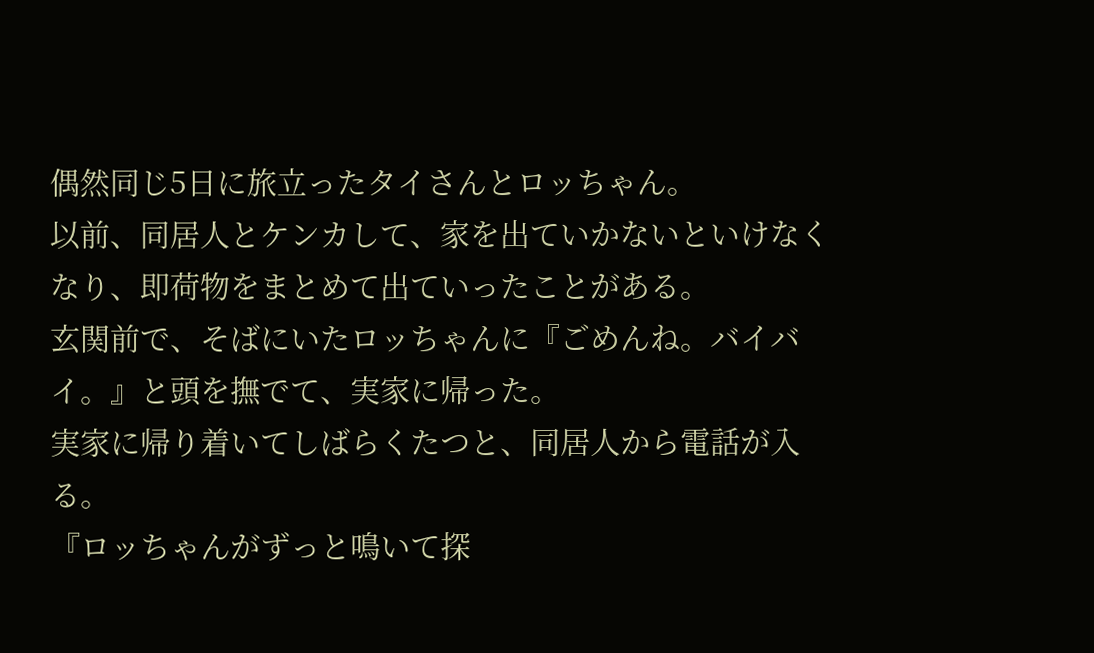偶然同じ5日に旅立ったタイさんとロッちゃん。
以前、同居人とケンカして、家を出ていかないといけなくなり、即荷物をまとめて出ていったことがある。
玄関前で、そばにいたロッちゃんに『ごめんね。バイバイ。』と頭を撫でて、実家に帰った。
実家に帰り着いてしばらくたつと、同居人から電話が入る。
『ロッちゃんがずっと鳴いて探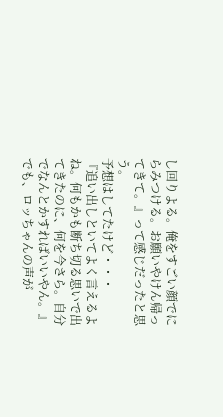し回りよる。俺をすごい顔でにらみつける。お願いやけん帰ってきて。』って感じだったと思う。
予想はしてたけど・・・
『追い出しといてよく言えるよね。何もかも断ち切る思いで出てきたのに、何を今さら。自分でなんとかすればいいやん。』
でも、ロッちゃんの声が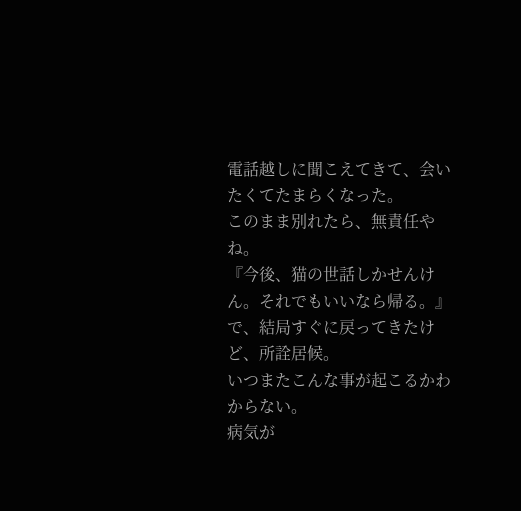電話越しに聞こえてきて、会いたくてたまらくなった。
このまま別れたら、無責任やね。
『今後、猫の世話しかせんけん。それでもいいなら帰る。』
で、結局すぐに戻ってきたけど、所詮居候。
いつまたこんな事が起こるかわからない。
病気が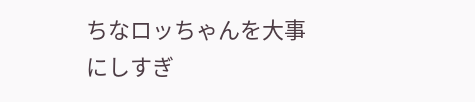ちなロッちゃんを大事にしすぎ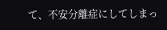て、不安分離症にしてしまっ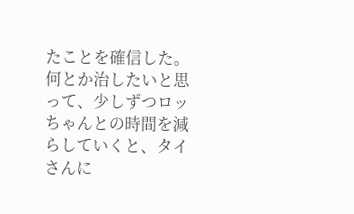たことを確信した。
何とか治したいと思って、少しずつロッちゃんとの時間を減らしていくと、タイさんに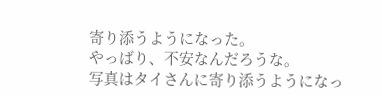寄り添うようになった。
やっばり、不安なんだろうな。
写真はタイさんに寄り添うようになっ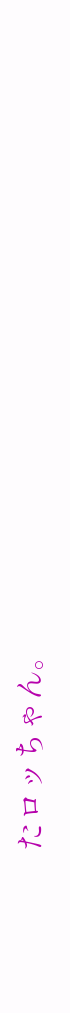たロッちゃん。